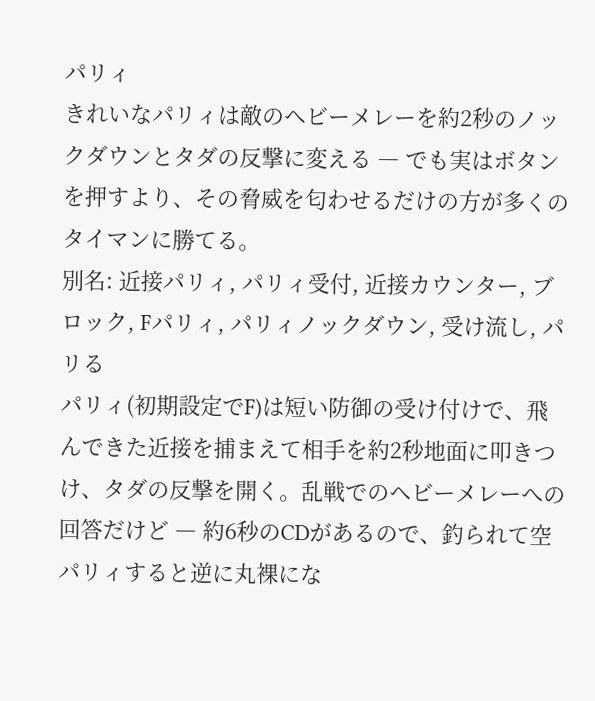パリィ
きれいなパリィは敵のヘビーメレーを約2秒のノックダウンとタダの反撃に変える ― でも実はボタンを押すより、その脅威を匂わせるだけの方が多くのタイマンに勝てる。
別名: 近接パリィ, パリィ受付, 近接カウンター, ブロック, Fパリィ, パリィノックダウン, 受け流し, パリる
パリィ(初期設定でF)は短い防御の受け付けで、飛んできた近接を捕まえて相手を約2秒地面に叩きつけ、タダの反撃を開く。乱戦でのヘビーメレーへの回答だけど ― 約6秒のCDがあるので、釣られて空パリィすると逆に丸裸にな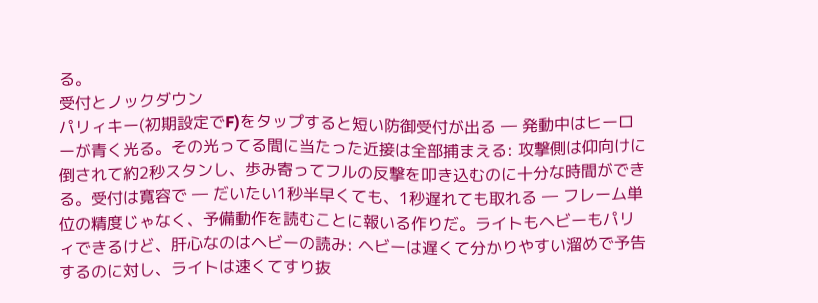る。
受付とノックダウン
パリィキー(初期設定でF)をタップすると短い防御受付が出る ― 発動中はヒーローが青く光る。その光ってる間に当たった近接は全部捕まえる: 攻撃側は仰向けに倒されて約2秒スタンし、歩み寄ってフルの反撃を叩き込むのに十分な時間ができる。受付は寛容で ― だいたい1秒半早くても、1秒遅れても取れる ― フレーム単位の精度じゃなく、予備動作を読むことに報いる作りだ。ライトもヘビーもパリィできるけど、肝心なのはヘビーの読み: ヘビーは遅くて分かりやすい溜めで予告するのに対し、ライトは速くてすり抜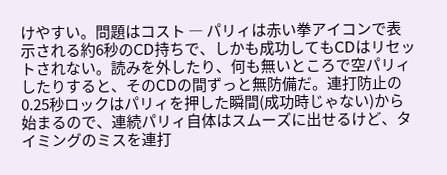けやすい。問題はコスト ― パリィは赤い拳アイコンで表示される約6秒のCD持ちで、しかも成功してもCDはリセットされない。読みを外したり、何も無いところで空パリィしたりすると、そのCDの間ずっと無防備だ。連打防止の0.25秒ロックはパリィを押した瞬間(成功時じゃない)から始まるので、連続パリィ自体はスムーズに出せるけど、タイミングのミスを連打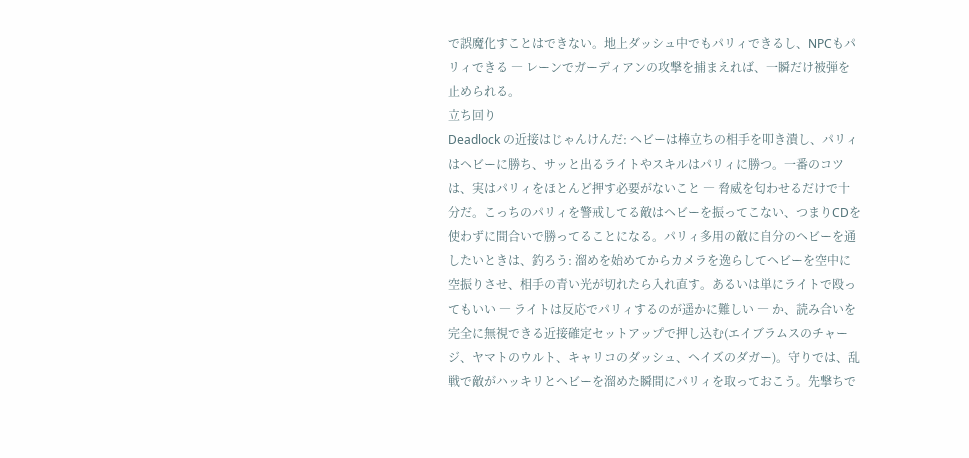で誤魔化すことはできない。地上ダッシュ中でもパリィできるし、NPCもパリィできる ― レーンでガーディアンの攻撃を捕まえれば、一瞬だけ被弾を止められる。
立ち回り
Deadlock の近接はじゃんけんだ: ヘビーは棒立ちの相手を叩き潰し、パリィはヘビーに勝ち、サッと出るライトやスキルはパリィに勝つ。一番のコツは、実はパリィをほとんど押す必要がないこと ― 脅威を匂わせるだけで十分だ。こっちのパリィを警戒してる敵はヘビーを振ってこない、つまりCDを使わずに間合いで勝ってることになる。パリィ多用の敵に自分のヘビーを通したいときは、釣ろう: 溜めを始めてからカメラを逸らしてヘビーを空中に空振りさせ、相手の青い光が切れたら入れ直す。あるいは単にライトで殴ってもいい ― ライトは反応でパリィするのが遥かに難しい ― か、読み合いを完全に無視できる近接確定セットアップで押し込む(エイブラムスのチャージ、ヤマトのウルト、キャリコのダッシュ、ヘイズのダガー)。守りでは、乱戦で敵がハッキリとヘビーを溜めた瞬間にパリィを取っておこう。先撃ちで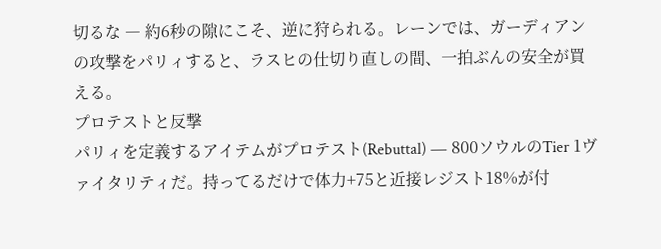切るな ― 約6秒の隙にこそ、逆に狩られる。レーンでは、ガーディアンの攻撃をパリィすると、ラスヒの仕切り直しの間、一拍ぶんの安全が買える。
プロテストと反撃
パリィを定義するアイテムがプロテスト(Rebuttal) ― 800ソウルのTier 1ヴァイタリティだ。持ってるだけで体力+75と近接レジスト18%が付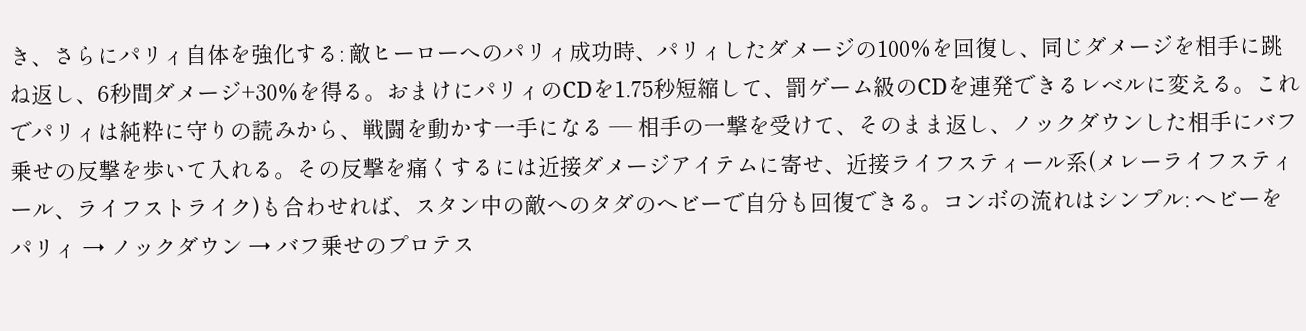き、さらにパリィ自体を強化する: 敵ヒーローへのパリィ成功時、パリィしたダメージの100%を回復し、同じダメージを相手に跳ね返し、6秒間ダメージ+30%を得る。おまけにパリィのCDを1.75秒短縮して、罰ゲーム級のCDを連発できるレベルに変える。これでパリィは純粋に守りの読みから、戦闘を動かす一手になる ― 相手の一撃を受けて、そのまま返し、ノックダウンした相手にバフ乗せの反撃を歩いて入れる。その反撃を痛くするには近接ダメージアイテムに寄せ、近接ライフスティール系(メレーライフスティール、ライフストライク)も合わせれば、スタン中の敵へのタダのヘビーで自分も回復できる。コンボの流れはシンプル: ヘビーをパリィ → ノックダウン → バフ乗せのプロテス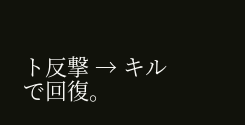ト反撃 → キルで回復。